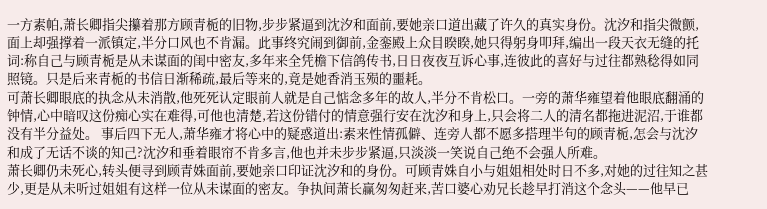一方素帕,萧长卿指尖攥着那方顾青栀的旧物,步步紧逼到沈汐和面前,要她亲口道出藏了许久的真实身份。沈汐和指尖微颤,面上却强撑着一派镇定,半分口风也不肯漏。此事终究闹到御前,金銮殿上众目睽睽,她只得躬身叩拜,编出一段天衣无缝的托词:称自己与顾青栀是从未谋面的闺中密友,多年来全凭檐下信鸽传书,日日夜夜互诉心事,连彼此的喜好与过往都熟稔得如同照镜。只是后来青栀的书信日渐稀疏,最后等来的,竟是她香消玉殒的噩耗。
可萧长卿眼底的执念从未消散,他死死认定眼前人就是自己惦念多年的故人,半分不肯松口。一旁的萧华雍望着他眼底翻涌的钟情,心中暗叹这份痴心实在难得,可他也清楚,若这份错付的情意强行安在沈汐和身上,只会将二人的清名都拖进泥沼,于谁都没有半分益处。 事后四下无人,萧华雍才将心中的疑惑道出:素来性情孤僻、连旁人都不愿多搭理半句的顾青栀,怎会与沈汐和成了无话不谈的知己?沈汐和垂着眼帘不肯多言,他也并未步步紧逼,只淡淡一笑说自己绝不会强人所难。
萧长卿仍未死心,转头便寻到顾青姝面前,要她亲口印证沈汐和的身份。可顾青姝自小与姐姐相处时日不多,对她的过往知之甚少,更是从未听过姐姐有这样一位从未谋面的密友。争执间萧长赢匆匆赶来,苦口婆心劝兄长趁早打消这个念头——他早已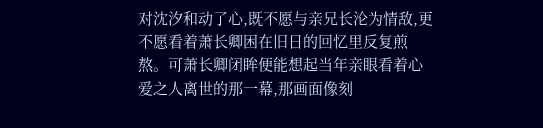对沈汐和动了心,既不愿与亲兄长沦为情敌,更不愿看着萧长卿困在旧日的回忆里反复煎熬。可萧长卿闭眸便能想起当年亲眼看着心爱之人离世的那一幕,那画面像刻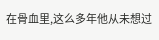在骨血里,这么多年他从未想过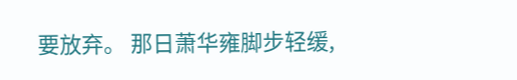要放弃。 那日萧华雍脚步轻缓,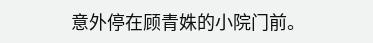意外停在顾青姝的小院门前。